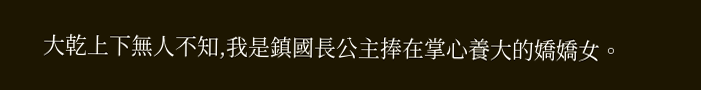大乾上下無人不知,我是鎮國長公主捧在掌心養大的嬌嬌女。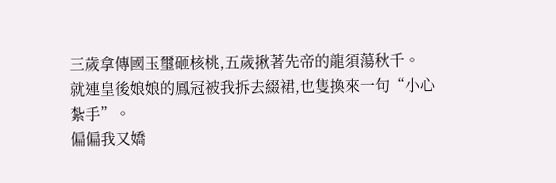三歲拿傳國玉璽砸核桃,五歲揪著先帝的龍須蕩秋千。
就連皇後娘娘的鳳冠被我拆去綴裙,也隻換來一句“小心紮手”。
偏偏我又嬌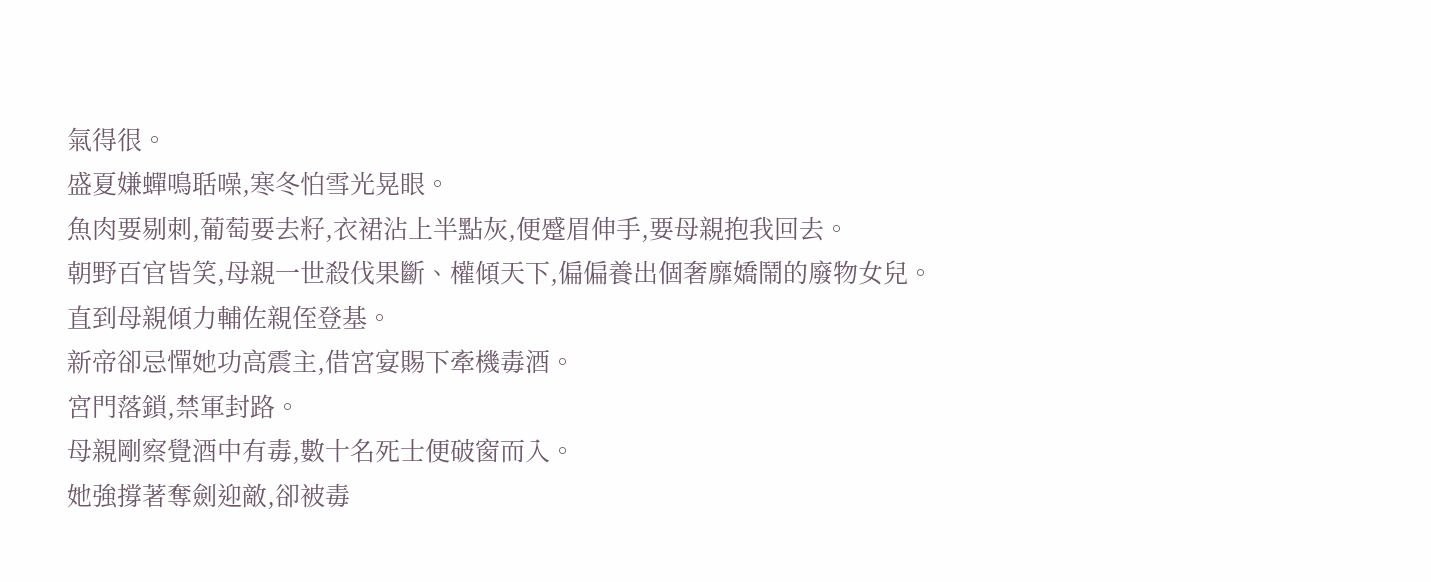氣得很。
盛夏嫌蟬鳴聒噪,寒冬怕雪光晃眼。
魚肉要剔刺,葡萄要去籽,衣裙沾上半點灰,便蹙眉伸手,要母親抱我回去。
朝野百官皆笑,母親一世殺伐果斷、權傾天下,偏偏養出個奢靡嬌鬧的廢物女兒。
直到母親傾力輔佐親侄登基。
新帝卻忌憚她功高震主,借宮宴賜下牽機毒酒。
宮門落鎖,禁軍封路。
母親剛察覺酒中有毒,數十名死士便破窗而入。
她強撐著奪劍迎敵,卻被毒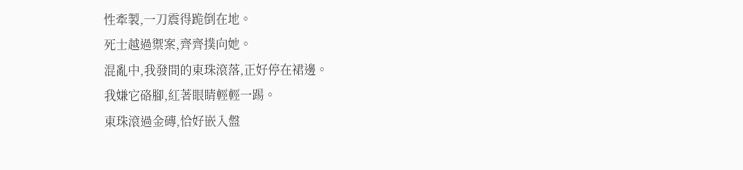性牽製,一刀震得跪倒在地。
死士越過禦案,齊齊撲向她。
混亂中,我發間的東珠滾落,正好停在裙邊。
我嫌它硌腳,紅著眼睛輕輕一踢。
東珠滾過金磚,恰好嵌入盤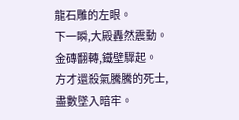龍石雕的左眼。
下一瞬,大殿轟然震動。
金磚翻轉,鐵壁驟起。
方才還殺氣騰騰的死士,盡數墜入暗牢。